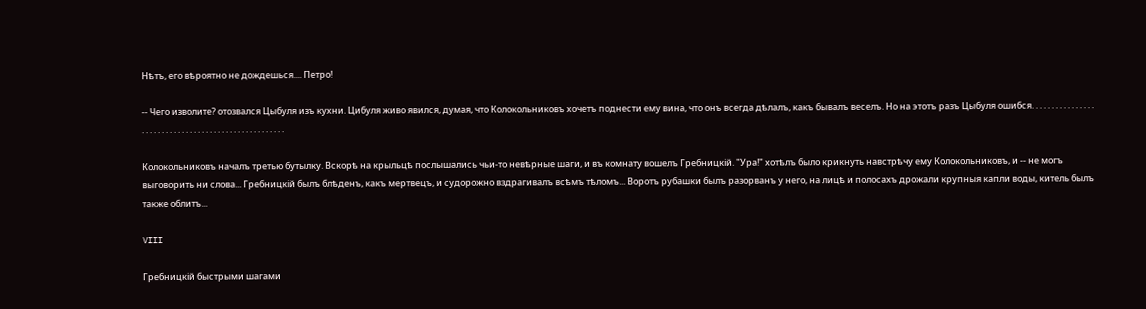Нѣтъ, его вѣроятно не дождешься.... Петро!

-- Чего изволите? отозвался Цыбуля изъ кухни. Цибуля живо явился, думая, что Колокольниковъ хочетъ поднести ему вина, что онъ всегда дѣлалъ, какъ бывалъ веселъ. Но на этотъ разъ Цыбуля ошибся. . . . . . . . . . . . . . . . . . . . . . . . . . . . . . . . . . . . . . . . . . . . . . . . . . . .

Колокольниковъ началъ третью бутылку. Вскорѣ на крыльцѣ послышались чьи-то невѣрные шаги, и въ комнату вошелъ Гребницкій. "Ура!" хотѣлъ было крикнуть навстрѣчу ему Колокольниковъ, и -- не могъ выговорить ни слова... Гребницкій былъ блѣденъ, какъ мертвецъ, и судорожно вздрагивалъ всѣмъ тѣломъ... Воротъ рубашки былъ разорванъ у него, на лицѣ и полосахъ дрожали крупныя капли воды, китель былъ также облитъ...

VIII

Гребницкій быстрыми шагами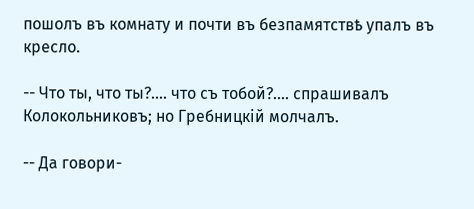пошолъ въ комнату и почти въ безпамятствѣ упалъ въ кресло.

-- Что ты, что ты?.... что съ тобой?.... спрашивалъ Колокольниковъ; но Гребницкій молчалъ.

-- Да говори-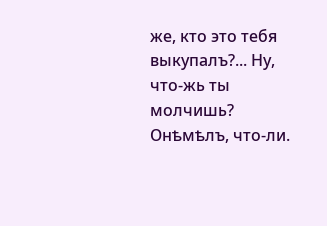же, кто это тебя выкупалъ?... Ну, что-жь ты молчишь? Онѣмѣлъ, что-ли.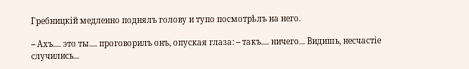Гребницкій медленно поднялъ голову и тупо посмотрѣлъ на него.

-- Ахъ.... это ты.... проговорилъ онъ, опуская глаза: -- такъ.... ничего... Видишь, несчастіе случились...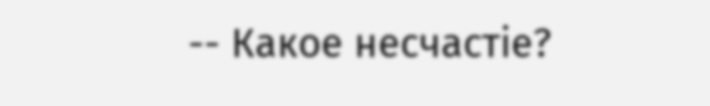-- Какое несчастіе?